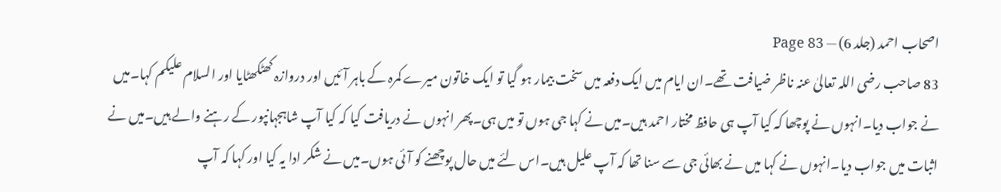اصحاب احمد (جلد 6) — Page 83
83 صاحب رضی اللہ تعالیٰ عنہ ناظر ضیافت تھے۔ان ایام میں ایک دفعہ میں سخت بیمار ہو گیا تو ایک خاتون میرے کمرہ کے باہر آئیں اور دروازہ کھٹکھٹایا اور السلام علیکم کہا۔میں نے جواب دیا۔انہوں نے پوچھا کہ کیا آپ ہی حافظ مختار احمد ہیں۔میں نے کہا جی ہوں تو میں ہی۔پھر انہوں نے دریافت کیا کہ کیا آپ شاہجہانپور کے رہنے والے ہیں۔میں نے اثبات میں جواب دیا۔انہوں نے کہا میں نے بھائی جی سے سنا تھا کہ آپ علیل ہیں۔اس لئے میں حال پوچھنے کو آئی ہوں۔میں نے شکر ادا یہ کیا اور کہا کہ آپ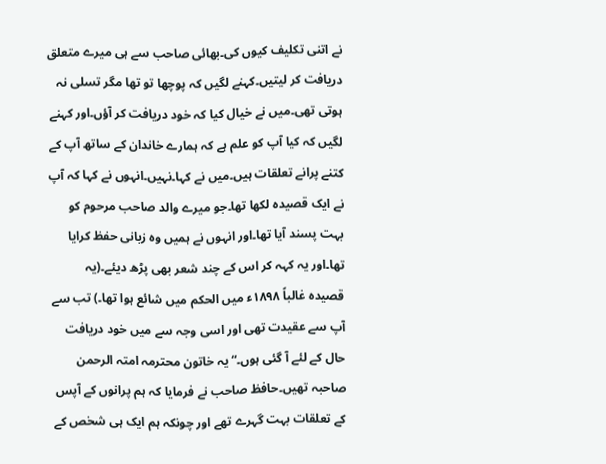نے اتنی تکلیف کیوں کی۔بھائی صاحب سے ہی میرے متعلق دریافت کر لیتیں۔کہنے لگیں کہ پوچھا تو تھا مگر تسلی نہ ہوتی تھی۔میں نے خیال کیا کہ خود دریافت کر آؤں۔اور کہنے لگیں کہ کیا آپ کو علم ہے کہ ہمارے خاندان کے ساتھ آپ کے کتنے پرانے تعلقات ہیں۔میں نے کہا۔نہیں۔انہوں نے کہا کہ آپ نے ایک قصیدہ لکھا تھا۔جو میرے والد صاحب مرحوم کو بہت پسند آیا تھا۔اور انہوں نے ہمیں وہ زبانی حفظ کرایا تھا۔اور یہ کہہ کر اس کے چند شعر بھی پڑھ دیئے۔(یہ قصیدہ غالباً ۱۸۹۸ء میں الحکم میں شائع ہوا تھا۔) تب سے آپ سے عقیدت تھی اور اسی وجہ سے میں خود دریافت حال کے لئے آ گئی ہوں۔“ یہ خاتون محترمہ امتہ الرحمن صاحبہ تھیں۔حافظ صاحب نے فرمایا کہ ہم پرانوں کے آپس کے تعلقات بہت گہرے تھے اور چونکہ ہم ایک ہی شخص کے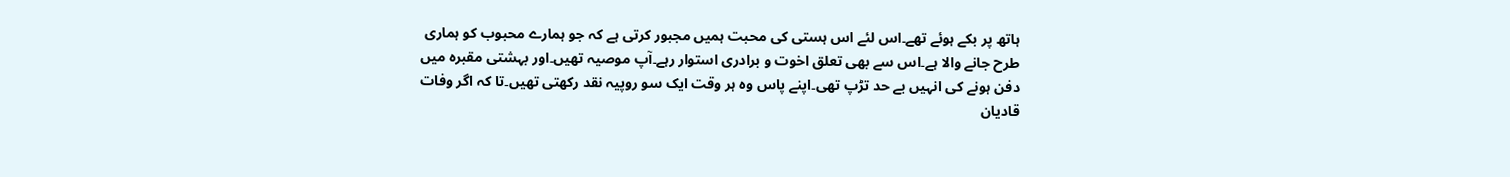ہاتھ پر بکے ہوئے تھے۔اس لئے اس ہستی کی محبت ہمیں مجبور کرتی ہے کہ جو ہمارے محبوب کو ہماری طرح جانے والا ہے۔اس سے بھی تعلق اخوت و برادری استوار رہے۔آپ موصیہ تھیں۔اور بہشتی مقبرہ میں دفن ہونے کی انہیں بے حد تڑپ تھی۔اپنے پاس وہ ہر وقت ایک سو روپیہ نقد رکھتی تھیں۔تا کہ اگر وفات قادیان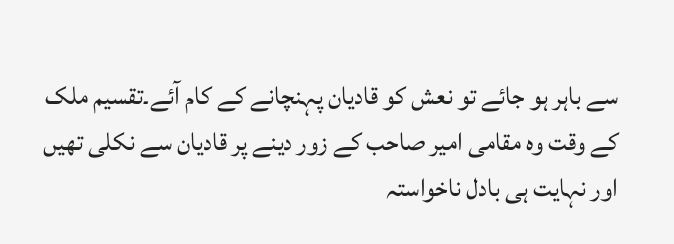سے باہر ہو جائے تو نعش کو قادیان پہنچانے کے کام آئے۔تقسیم ملک کے وقت وہ مقامی امیر صاحب کے زور دینے پر قادیان سے نکلی تھیں اور نہایت ہی بادل ناخواستہ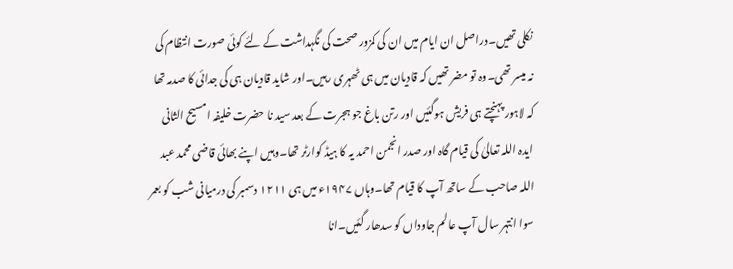نکلی تھیں۔دراصل ان ایام میں ان کی کمزور صحت کی نگہداشت کے لئے کوئی صورت انتظام کی نہ میسر تھی۔وہ تو مضر تھیں کہ قادیان میں ہی ٹھہری رہیں۔اور شاید قادیان ہی کی جدائی کا صدمہ تھا کہ لاہور پہنچتے ہی فریش ہوگئیں اور رتن باغ جو ہجرت کے بعد سید نا حضرت خلیفہ امسیح الثانی ایدہ اللہ تعالیٰ کی قیام گاہ اور صدر انجمن احمد یہ کا ہیڈ کوارٹر تھا۔وہیں اپنے بھائی قاضی محمد عبد اللہ صاحب کے ساتھ آپ کا قیام تھا۔وہاں ۱۹۴۷ء میں ہی ۱۲۱۱ دسمبر کی درمیانی شب کو بعمر سوا انتہر سال آپ عالم جاوداں کو سدھار گئیں۔انا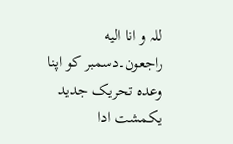للہ و انا اليه راجعون۔دسمبر کو اپنا وعدہ تحریک جدید یکمشت ادا